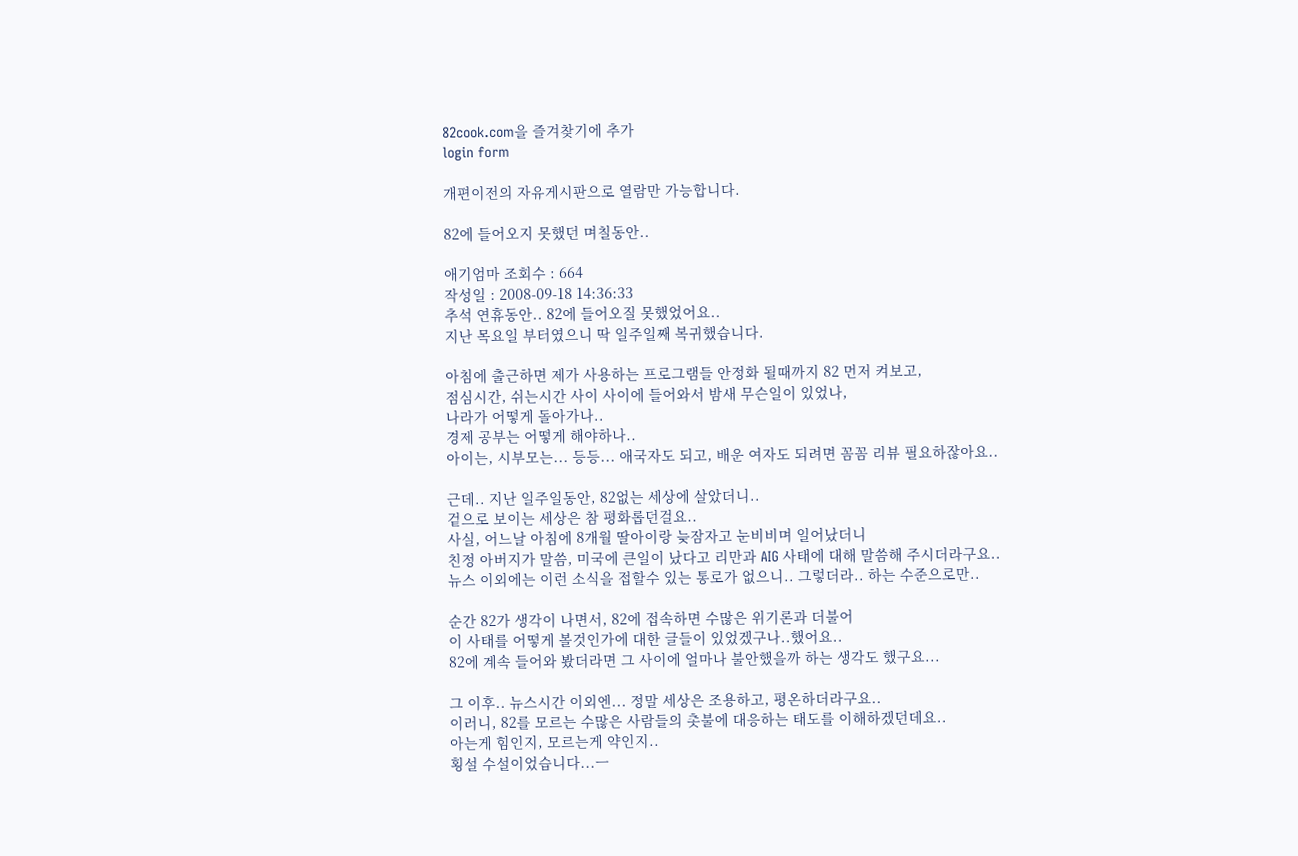82cook.com을 즐겨찾기에 추가
login form

개편이전의 자유게시판으로 열람만 가능합니다.

82에 들어오지 못했던 며칠동안..

애기엄마 조회수 : 664
작성일 : 2008-09-18 14:36:33
추석 연휴동안.. 82에 들어오질 못했었어요..
지난 목요일 부터였으니 딱 일주일째 복귀했습니다.

아침에 출근하면 제가 사용하는 프로그램들 안정화 될때까지 82 먼저 켜보고,
점심시간, 쉬는시간 사이 사이에 들어와서 밤새 무슨일이 있었나,
나라가 어떻게 돌아가나..
경제 공부는 어떻게 해야하나..
아이는, 시부모는... 등등... 애국자도 되고, 배운 여자도 되려면 꼼꼼 리뷰 필요하잖아요..

근데.. 지난 일주일동안, 82없는 세상에 살았더니..
겉으로 보이는 세상은 참 평화롭던걸요..
사실, 어느날 아침에 8개월 딸아이랑 늦잠자고 눈비비며 일어났더니
친정 아버지가 말씀, 미국에 큰일이 났다고 리만과 AIG 사태에 대해 말씀해 주시더라구요..
뉴스 이외에는 이런 소식을 접할수 있는 통로가 없으니.. 그렇더라.. 하는 수준으로만..

순간 82가 생각이 나면서, 82에 접속하면 수많은 위기론과 더불어
이 사태를 어떻게 볼것인가에 대한 글들이 있었겠구나..했어요..
82에 계속 들어와 봤더라면 그 사이에 얼마나 불안했을까 하는 생각도 했구요...

그 이후.. 뉴스시간 이외엔... 정말 세상은 조용하고, 평온하더라구요..
이러니, 82를 모르는 수많은 사람들의 촛불에 대응하는 태도를 이해하겠던데요..
아는게 힘인지, 모르는게 약인지..
횡설 수설이었습니다...ㅡ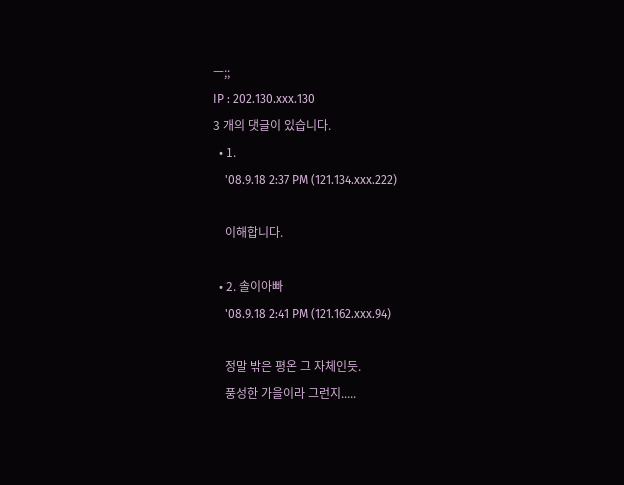ㅡ;;
IP : 202.130.xxx.130
3 개의 댓글이 있습니다.
  • 1.
    '08.9.18 2:37 PM (121.134.xxx.222)

    이해합니다.

  • 2. 솔이아빠
    '08.9.18 2:41 PM (121.162.xxx.94)

    정말 밖은 평온 그 자체인듯.
    풍성한 가을이라 그런지.....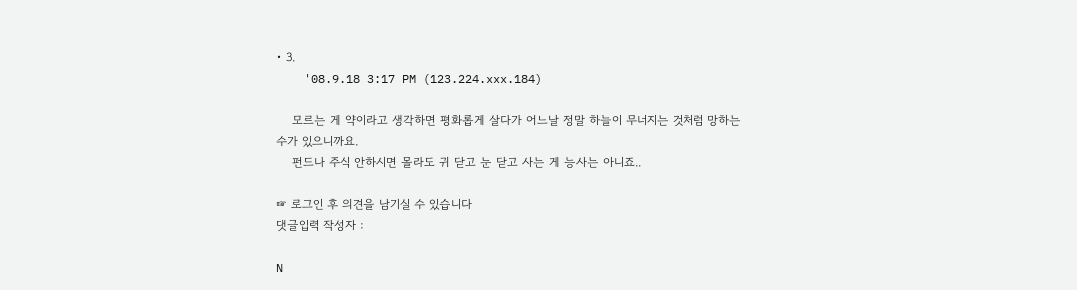• 3.
    '08.9.18 3:17 PM (123.224.xxx.184)

    모르는 게 약이라고 생각하면 평화롭게 살다가 어느날 정말 하늘이 무너지는 것처럼 망하는 수가 있으니까요.
    펀드나 주식 안하시면 몰라도 귀 닫고 눈 닫고 사는 게 능사는 아니죠..

☞ 로그인 후 의견을 남기실 수 있습니다
댓글입력 작성자 :

N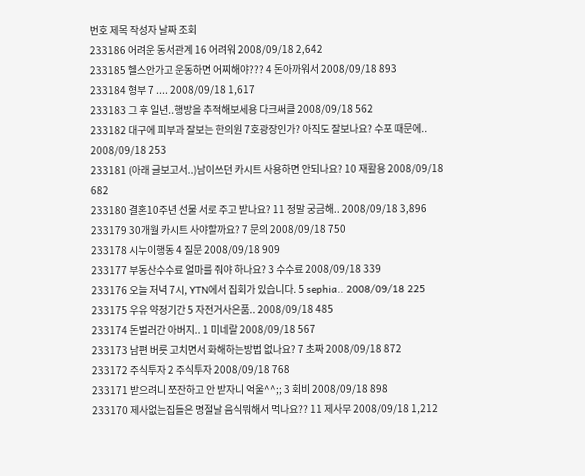번호 제목 작성자 날짜 조회
233186 어려운 동서관계 16 어려워 2008/09/18 2,642
233185 헬스안가고 운동하면 어찌해야??? 4 돈아까워서 2008/09/18 893
233184 형부 7 .... 2008/09/18 1,617
233183 그 후 일년..행방을 추적해보세용 다크써클 2008/09/18 562
233182 대구에 피부과 잘보는 한의원 7호광장인가? 아직도 잘보나요? 수포 때문에.. 2008/09/18 253
233181 (아래 글보고서..)남이쓰던 카시트 사용하면 안되나요? 10 재활용 2008/09/18 682
233180 결혼10주년 선물 서로 주고 받나요? 11 정말 궁금해.. 2008/09/18 3,896
233179 30개월 카시트 사야할까요? 7 문의 2008/09/18 750
233178 시누이행동 4 질문 2008/09/18 909
233177 부동산수수료 얼마를 줘야 하나요? 3 수수료 2008/09/18 339
233176 오늘 저녁 7시, YTN에서 집회가 있습니다. 5 sephia.. 2008/09/18 225
233175 우유 약정기간 5 자전거사은품.. 2008/09/18 485
233174 돈벌러간 아버지.. 1 미네랄 2008/09/18 567
233173 남편 버릇 고치면서 화해하는방법 없나요? 7 초짜 2008/09/18 872
233172 주식투자 2 주식투자 2008/09/18 768
233171 받으려니 쪼잔하고 안 받자니 억울^^;; 3 회비 2008/09/18 898
233170 제사없는집들은 명절날 음식뭐해서 먹나요?? 11 제사무 2008/09/18 1,212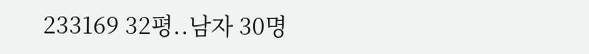233169 32평..남자 30명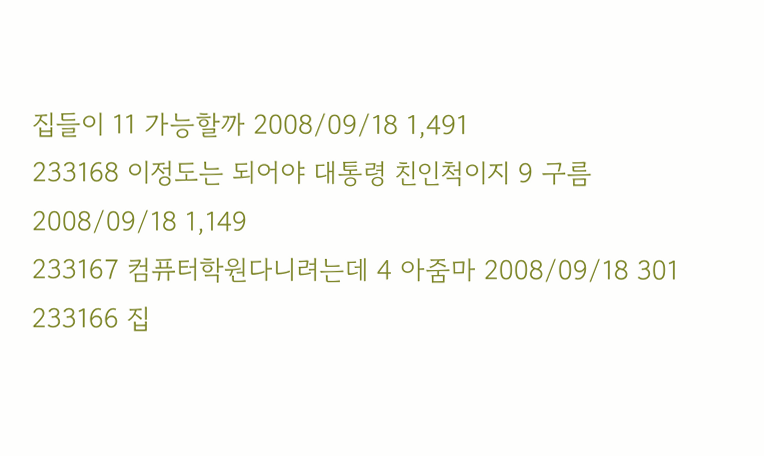집들이 11 가능할까 2008/09/18 1,491
233168 이정도는 되어야 대통령 친인척이지 9 구름 2008/09/18 1,149
233167 컴퓨터학원다니려는데 4 아줌마 2008/09/18 301
233166 집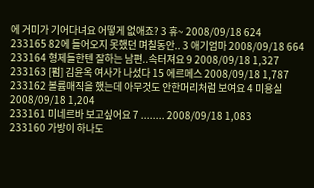에 거미가 기어다녀요 어떻게 없애죠? 3 휴~ 2008/09/18 624
233165 82에 들어오지 못했던 며칠동안.. 3 애기엄마 2008/09/18 664
233164 형제들한텐 잘하는 남편..속터져요 9 2008/09/18 1,327
233163 [펌] 김윤옥 여사가 나섰다 15 에르메스 2008/09/18 1,787
233162 볼륨매직을 했는데 아무것도 안한머리처럼 보여요 4 미용실 2008/09/18 1,204
233161 미네르바 보고싶어요 7 ........ 2008/09/18 1,083
233160 가방이 하나도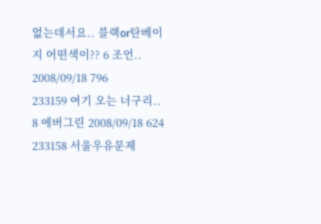없는데서요.. 블랙or탄베이지 어떤색이?? 6 조언.. 2008/09/18 796
233159 여기 오는 너구리.. 8 에버그린 2008/09/18 624
233158 서울우유문제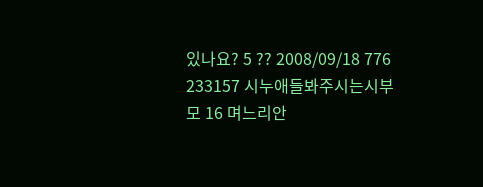있나요? 5 ?? 2008/09/18 776
233157 시누애들봐주시는시부모 16 며느리안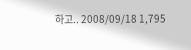하고.. 2008/09/18 1,795